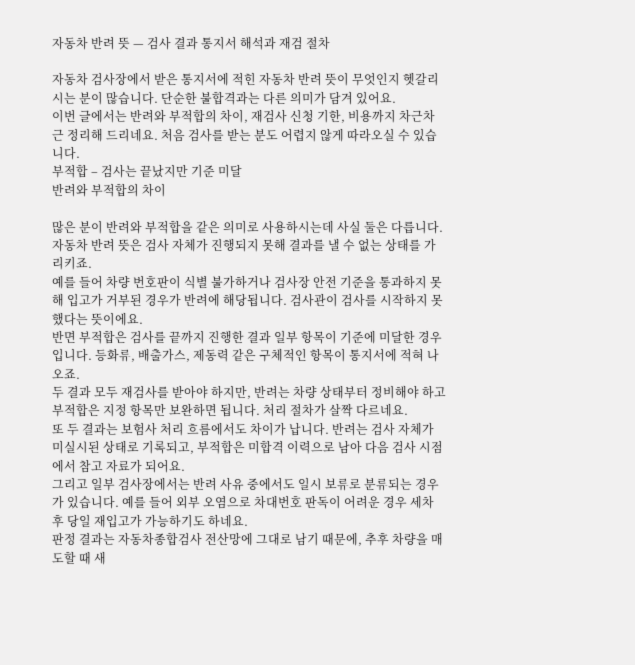자동차 반려 뜻 — 검사 결과 통지서 해석과 재검 절차

자동차 검사장에서 받은 통지서에 적힌 자동차 반려 뜻이 무엇인지 헷갈리시는 분이 많습니다. 단순한 불합격과는 다른 의미가 담겨 있어요.
이번 글에서는 반려와 부적합의 차이, 재검사 신청 기한, 비용까지 차근차근 정리해 드리네요. 처음 검사를 받는 분도 어렵지 않게 따라오실 수 있습니다.
부적합 – 검사는 끝났지만 기준 미달
반려와 부적합의 차이

많은 분이 반려와 부적합을 같은 의미로 사용하시는데 사실 둘은 다릅니다. 자동차 반려 뜻은 검사 자체가 진행되지 못해 결과를 낼 수 없는 상태를 가리키죠.
예를 들어 차량 번호판이 식별 불가하거나 검사장 안전 기준을 통과하지 못해 입고가 거부된 경우가 반려에 해당됩니다. 검사관이 검사를 시작하지 못했다는 뜻이에요.
반면 부적합은 검사를 끝까지 진행한 결과 일부 항목이 기준에 미달한 경우입니다. 등화류, 배출가스, 제동력 같은 구체적인 항목이 통지서에 적혀 나오죠.
두 결과 모두 재검사를 받아야 하지만, 반려는 차량 상태부터 정비해야 하고 부적합은 지정 항목만 보완하면 됩니다. 처리 절차가 살짝 다르네요.
또 두 결과는 보험사 처리 흐름에서도 차이가 납니다. 반려는 검사 자체가 미실시된 상태로 기록되고, 부적합은 미합격 이력으로 남아 다음 검사 시점에서 참고 자료가 되어요.
그리고 일부 검사장에서는 반려 사유 중에서도 일시 보류로 분류되는 경우가 있습니다. 예를 들어 외부 오염으로 차대번호 판독이 어려운 경우 세차 후 당일 재입고가 가능하기도 하네요.
판정 결과는 자동차종합검사 전산망에 그대로 남기 때문에, 추후 차량을 매도할 때 새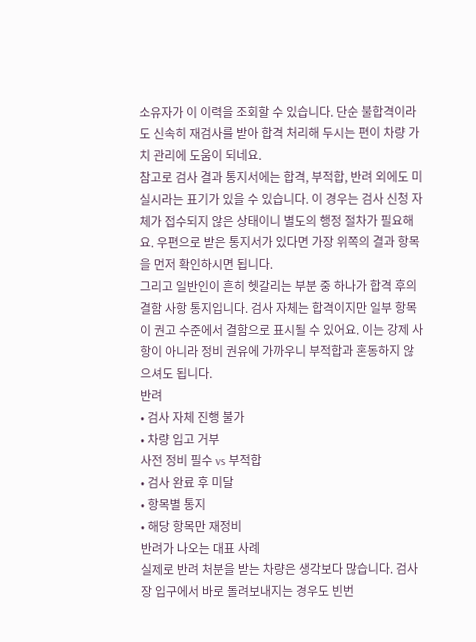소유자가 이 이력을 조회할 수 있습니다. 단순 불합격이라도 신속히 재검사를 받아 합격 처리해 두시는 편이 차량 가치 관리에 도움이 되네요.
참고로 검사 결과 통지서에는 합격, 부적합, 반려 외에도 미실시라는 표기가 있을 수 있습니다. 이 경우는 검사 신청 자체가 접수되지 않은 상태이니 별도의 행정 절차가 필요해요. 우편으로 받은 통지서가 있다면 가장 위쪽의 결과 항목을 먼저 확인하시면 됩니다.
그리고 일반인이 흔히 헷갈리는 부분 중 하나가 합격 후의 결함 사항 통지입니다. 검사 자체는 합격이지만 일부 항목이 권고 수준에서 결함으로 표시될 수 있어요. 이는 강제 사항이 아니라 정비 권유에 가까우니 부적합과 혼동하지 않으셔도 됩니다.
반려
• 검사 자체 진행 불가
• 차량 입고 거부
사전 정비 필수 vs 부적합
• 검사 완료 후 미달
• 항목별 통지
• 해당 항목만 재정비
반려가 나오는 대표 사례
실제로 반려 처분을 받는 차량은 생각보다 많습니다. 검사장 입구에서 바로 돌려보내지는 경우도 빈번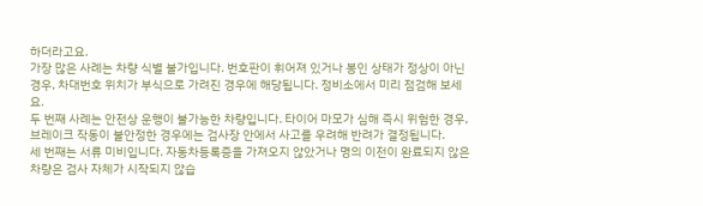하더라고요.
가장 많은 사례는 차량 식별 불가입니다. 번호판이 휘어져 있거나 봉인 상태가 정상이 아닌 경우, 차대번호 위치가 부식으로 가려진 경우에 해당됩니다. 정비소에서 미리 점검해 보세요.
두 번째 사례는 안전상 운행이 불가능한 차량입니다. 타이어 마모가 심해 즉시 위험한 경우, 브레이크 작동이 불안정한 경우에는 검사장 안에서 사고를 우려해 반려가 결정됩니다.
세 번째는 서류 미비입니다. 자동차등록증을 가져오지 않았거나 명의 이전이 완료되지 않은 차량은 검사 자체가 시작되지 않습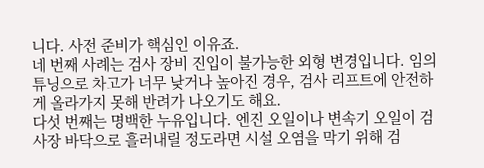니다. 사전 준비가 핵심인 이유죠.
네 번째 사례는 검사 장비 진입이 불가능한 외형 변경입니다. 임의 튜닝으로 차고가 너무 낮거나 높아진 경우, 검사 리프트에 안전하게 올라가지 못해 반려가 나오기도 해요.
다섯 번째는 명백한 누유입니다. 엔진 오일이나 변속기 오일이 검사장 바닥으로 흘러내릴 정도라면 시설 오염을 막기 위해 검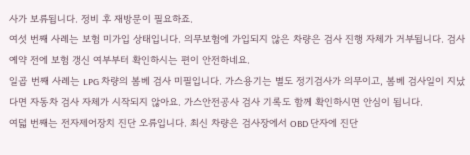사가 보류됩니다. 정비 후 재방문이 필요하죠.
여섯 번째 사례는 보험 미가입 상태입니다. 의무보험에 가입되지 않은 차량은 검사 진행 자체가 거부됩니다. 검사 예약 전에 보험 갱신 여부부터 확인하시는 편이 안전하네요.
일곱 번째 사례는 LPG 차량의 봄베 검사 미필입니다. 가스용기는 별도 정기검사가 의무이고, 봄베 검사일이 지났다면 자동차 검사 자체가 시작되지 않아요. 가스안전공사 검사 기록도 함께 확인하시면 안심이 됩니다.
여덟 번째는 전자제어장치 진단 오류입니다. 최신 차량은 검사장에서 OBD 단자에 진단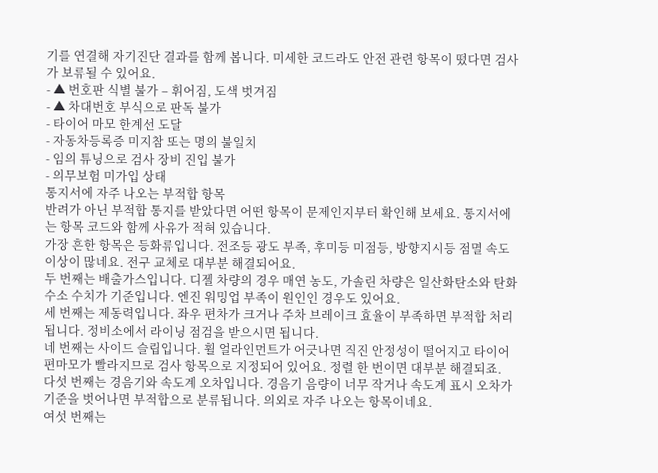기를 연결해 자기진단 결과를 함께 봅니다. 미세한 코드라도 안전 관련 항목이 떴다면 검사가 보류될 수 있어요.
- ▲ 번호판 식별 불가 – 휘어짐, 도색 벗겨짐
- ▲ 차대번호 부식으로 판독 불가
- 타이어 마모 한계선 도달
- 자동차등록증 미지참 또는 명의 불일치
- 임의 튜닝으로 검사 장비 진입 불가
- 의무보험 미가입 상태
통지서에 자주 나오는 부적합 항목
반려가 아닌 부적합 통지를 받았다면 어떤 항목이 문제인지부터 확인해 보세요. 통지서에는 항목 코드와 함께 사유가 적혀 있습니다.
가장 흔한 항목은 등화류입니다. 전조등 광도 부족, 후미등 미점등, 방향지시등 점멸 속도 이상이 많네요. 전구 교체로 대부분 해결되어요.
두 번째는 배출가스입니다. 디젤 차량의 경우 매연 농도, 가솔린 차량은 일산화탄소와 탄화수소 수치가 기준입니다. 엔진 워밍업 부족이 원인인 경우도 있어요.
세 번째는 제동력입니다. 좌우 편차가 크거나 주차 브레이크 효율이 부족하면 부적합 처리됩니다. 정비소에서 라이닝 점검을 받으시면 됩니다.
네 번째는 사이드 슬립입니다. 휠 얼라인먼트가 어긋나면 직진 안정성이 떨어지고 타이어 편마모가 빨라지므로 검사 항목으로 지정되어 있어요. 정렬 한 번이면 대부분 해결되죠.
다섯 번째는 경음기와 속도계 오차입니다. 경음기 음량이 너무 작거나 속도계 표시 오차가 기준을 벗어나면 부적합으로 분류됩니다. 의외로 자주 나오는 항목이네요.
여섯 번째는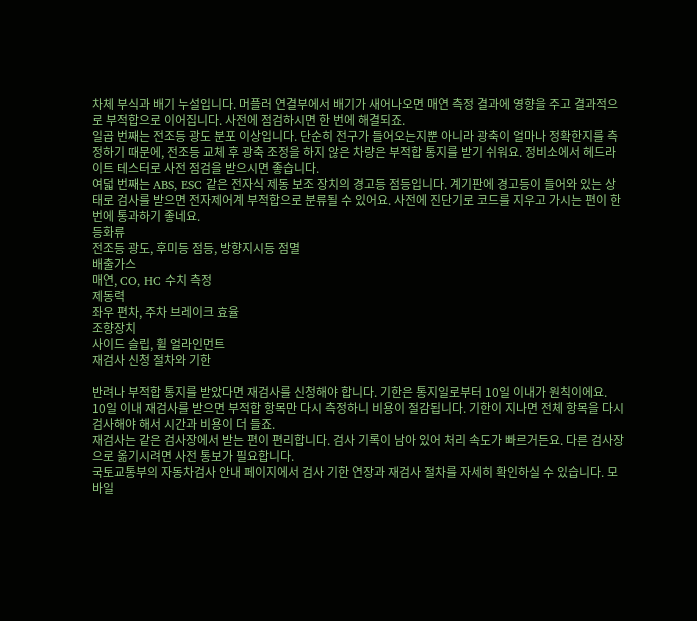차체 부식과 배기 누설입니다. 머플러 연결부에서 배기가 새어나오면 매연 측정 결과에 영향을 주고 결과적으로 부적합으로 이어집니다. 사전에 점검하시면 한 번에 해결되죠.
일곱 번째는 전조등 광도 분포 이상입니다. 단순히 전구가 들어오는지뿐 아니라 광축이 얼마나 정확한지를 측정하기 때문에, 전조등 교체 후 광축 조정을 하지 않은 차량은 부적합 통지를 받기 쉬워요. 정비소에서 헤드라이트 테스터로 사전 점검을 받으시면 좋습니다.
여덟 번째는 ABS, ESC 같은 전자식 제동 보조 장치의 경고등 점등입니다. 계기판에 경고등이 들어와 있는 상태로 검사를 받으면 전자제어계 부적합으로 분류될 수 있어요. 사전에 진단기로 코드를 지우고 가시는 편이 한 번에 통과하기 좋네요.
등화류
전조등 광도, 후미등 점등, 방향지시등 점멸
배출가스
매연, CO, HC 수치 측정
제동력
좌우 편차, 주차 브레이크 효율
조향장치
사이드 슬립, 휠 얼라인먼트
재검사 신청 절차와 기한

반려나 부적합 통지를 받았다면 재검사를 신청해야 합니다. 기한은 통지일로부터 10일 이내가 원칙이에요.
10일 이내 재검사를 받으면 부적합 항목만 다시 측정하니 비용이 절감됩니다. 기한이 지나면 전체 항목을 다시 검사해야 해서 시간과 비용이 더 들죠.
재검사는 같은 검사장에서 받는 편이 편리합니다. 검사 기록이 남아 있어 처리 속도가 빠르거든요. 다른 검사장으로 옮기시려면 사전 통보가 필요합니다.
국토교통부의 자동차검사 안내 페이지에서 검사 기한 연장과 재검사 절차를 자세히 확인하실 수 있습니다. 모바일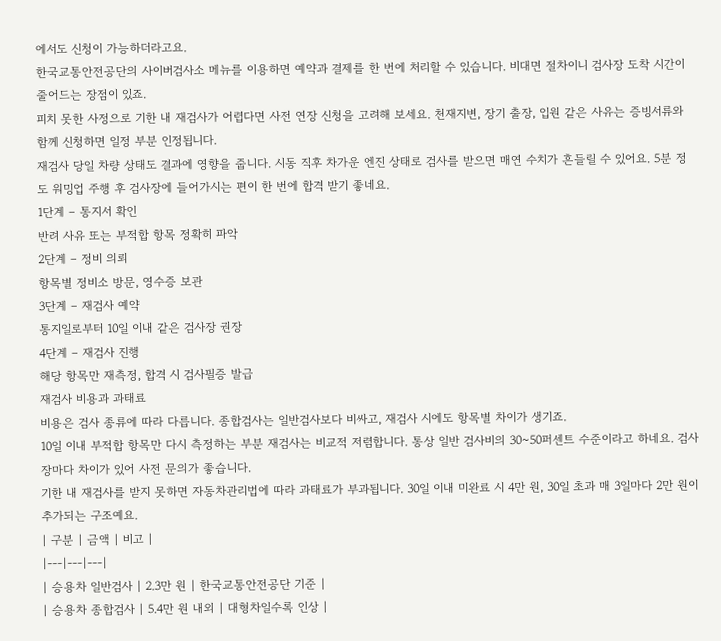에서도 신청이 가능하더라고요.
한국교통안전공단의 사이버검사소 메뉴를 이용하면 예약과 결제를 한 번에 처리할 수 있습니다. 비대면 절차이니 검사장 도착 시간이 줄어드는 장점이 있죠.
피치 못한 사정으로 기한 내 재검사가 어렵다면 사전 연장 신청을 고려해 보세요. 천재지변, 장기 출장, 입원 같은 사유는 증빙서류와 함께 신청하면 일정 부분 인정됩니다.
재검사 당일 차량 상태도 결과에 영향을 줍니다. 시동 직후 차가운 엔진 상태로 검사를 받으면 매연 수치가 흔들릴 수 있어요. 5분 정도 워밍업 주행 후 검사장에 들어가시는 편이 한 번에 합격 받기 좋네요.
1단계 – 통지서 확인
반려 사유 또는 부적합 항목 정확히 파악
2단계 – 정비 의뢰
항목별 정비소 방문, 영수증 보관
3단계 – 재검사 예약
통지일로부터 10일 이내 같은 검사장 권장
4단계 – 재검사 진행
해당 항목만 재측정, 합격 시 검사필증 발급
재검사 비용과 과태료
비용은 검사 종류에 따라 다릅니다. 종합검사는 일반검사보다 비싸고, 재검사 시에도 항목별 차이가 생기죠.
10일 이내 부적합 항목만 다시 측정하는 부분 재검사는 비교적 저렴합니다. 통상 일반 검사비의 30~50퍼센트 수준이라고 하네요. 검사장마다 차이가 있어 사전 문의가 좋습니다.
기한 내 재검사를 받지 못하면 자동차관리법에 따라 과태료가 부과됩니다. 30일 이내 미완료 시 4만 원, 30일 초과 매 3일마다 2만 원이 추가되는 구조예요.
| 구분 | 금액 | 비고 |
|---|---|---|
| 승용차 일반검사 | 2.3만 원 | 한국교통안전공단 기준 |
| 승용차 종합검사 | 5.4만 원 내외 | 대형차일수록 인상 |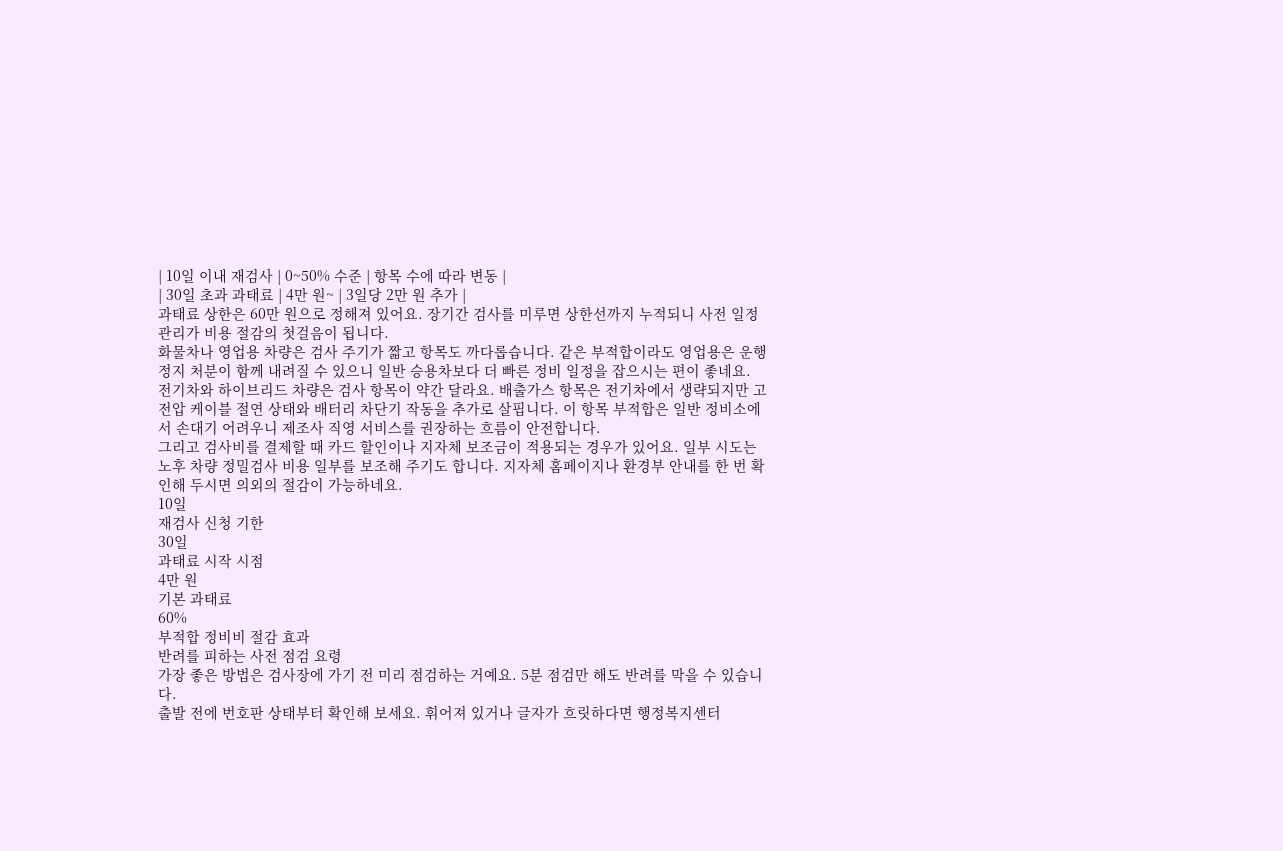| 10일 이내 재검사 | 0~50% 수준 | 항목 수에 따라 변동 |
| 30일 초과 과태료 | 4만 원~ | 3일당 2만 원 추가 |
과태료 상한은 60만 원으로 정해져 있어요. 장기간 검사를 미루면 상한선까지 누적되니 사전 일정 관리가 비용 절감의 첫걸음이 됩니다.
화물차나 영업용 차량은 검사 주기가 짧고 항목도 까다롭습니다. 같은 부적합이라도 영업용은 운행 정지 처분이 함께 내려질 수 있으니 일반 승용차보다 더 빠른 정비 일정을 잡으시는 편이 좋네요.
전기차와 하이브리드 차량은 검사 항목이 약간 달라요. 배출가스 항목은 전기차에서 생략되지만 고전압 케이블 절연 상태와 배터리 차단기 작동을 추가로 살핍니다. 이 항목 부적합은 일반 정비소에서 손대기 어려우니 제조사 직영 서비스를 권장하는 흐름이 안전합니다.
그리고 검사비를 결제할 때 카드 할인이나 지자체 보조금이 적용되는 경우가 있어요. 일부 시도는 노후 차량 정밀검사 비용 일부를 보조해 주기도 합니다. 지자체 홈페이지나 환경부 안내를 한 번 확인해 두시면 의외의 절감이 가능하네요.
10일
재검사 신청 기한
30일
과태료 시작 시점
4만 원
기본 과태료
60%
부적합 정비비 절감 효과
반려를 피하는 사전 점검 요령
가장 좋은 방법은 검사장에 가기 전 미리 점검하는 거예요. 5분 점검만 해도 반려를 막을 수 있습니다.
출발 전에 번호판 상태부터 확인해 보세요. 휘어져 있거나 글자가 흐릿하다면 행정복지센터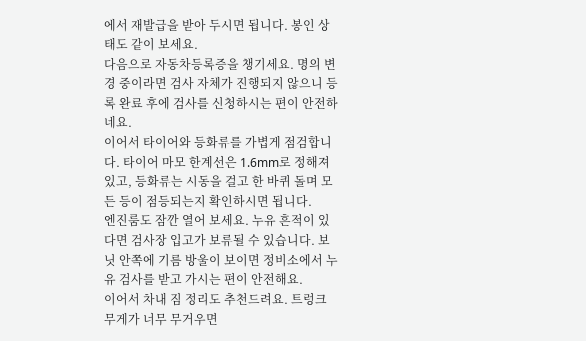에서 재발급을 받아 두시면 됩니다. 봉인 상태도 같이 보세요.
다음으로 자동차등록증을 챙기세요. 명의 변경 중이라면 검사 자체가 진행되지 않으니 등록 완료 후에 검사를 신청하시는 편이 안전하네요.
이어서 타이어와 등화류를 가볍게 점검합니다. 타이어 마모 한계선은 1.6mm로 정해져 있고, 등화류는 시동을 걸고 한 바퀴 돌며 모든 등이 점등되는지 확인하시면 됩니다.
엔진룸도 잠깐 열어 보세요. 누유 흔적이 있다면 검사장 입고가 보류될 수 있습니다. 보닛 안쪽에 기름 방울이 보이면 정비소에서 누유 검사를 받고 가시는 편이 안전해요.
이어서 차내 짐 정리도 추천드려요. 트렁크 무게가 너무 무거우면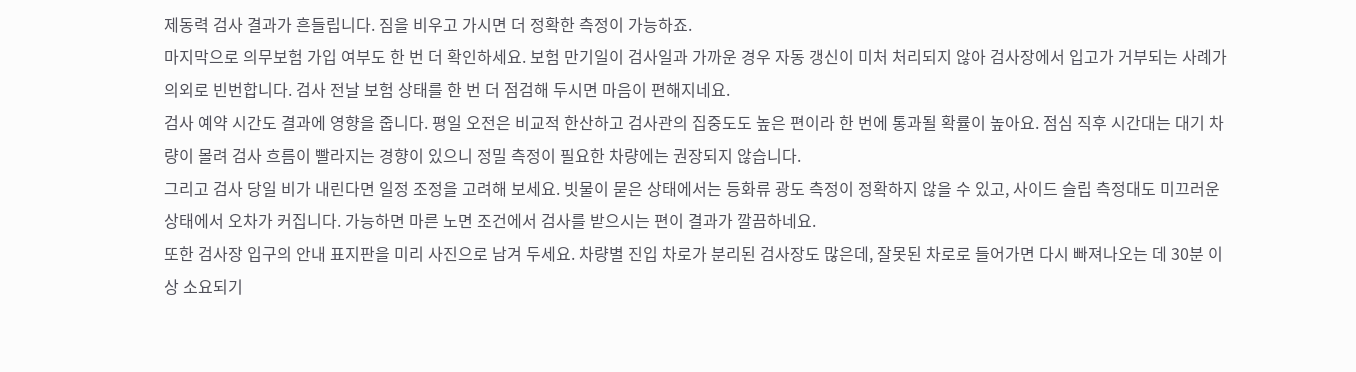제동력 검사 결과가 흔들립니다. 짐을 비우고 가시면 더 정확한 측정이 가능하죠.
마지막으로 의무보험 가입 여부도 한 번 더 확인하세요. 보험 만기일이 검사일과 가까운 경우 자동 갱신이 미처 처리되지 않아 검사장에서 입고가 거부되는 사례가 의외로 빈번합니다. 검사 전날 보험 상태를 한 번 더 점검해 두시면 마음이 편해지네요.
검사 예약 시간도 결과에 영향을 줍니다. 평일 오전은 비교적 한산하고 검사관의 집중도도 높은 편이라 한 번에 통과될 확률이 높아요. 점심 직후 시간대는 대기 차량이 몰려 검사 흐름이 빨라지는 경향이 있으니 정밀 측정이 필요한 차량에는 권장되지 않습니다.
그리고 검사 당일 비가 내린다면 일정 조정을 고려해 보세요. 빗물이 묻은 상태에서는 등화류 광도 측정이 정확하지 않을 수 있고, 사이드 슬립 측정대도 미끄러운 상태에서 오차가 커집니다. 가능하면 마른 노면 조건에서 검사를 받으시는 편이 결과가 깔끔하네요.
또한 검사장 입구의 안내 표지판을 미리 사진으로 남겨 두세요. 차량별 진입 차로가 분리된 검사장도 많은데, 잘못된 차로로 들어가면 다시 빠져나오는 데 30분 이상 소요되기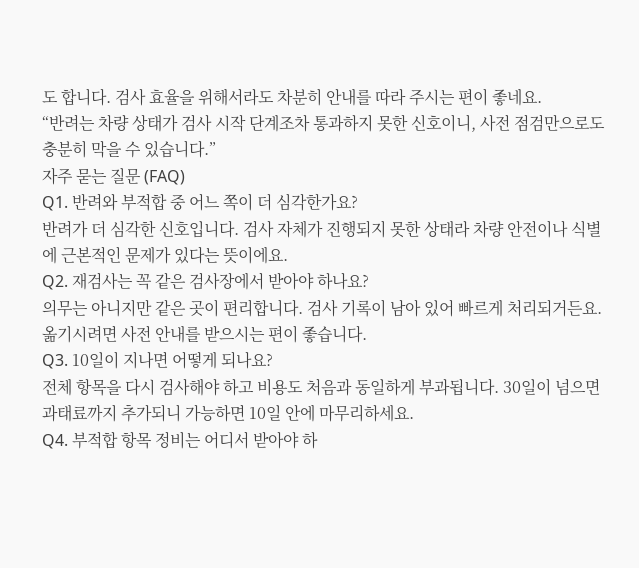도 합니다. 검사 효율을 위해서라도 차분히 안내를 따라 주시는 편이 좋네요.
“반려는 차량 상태가 검사 시작 단계조차 통과하지 못한 신호이니, 사전 점검만으로도 충분히 막을 수 있습니다.”
자주 묻는 질문 (FAQ)
Q1. 반려와 부적합 중 어느 쪽이 더 심각한가요?
반려가 더 심각한 신호입니다. 검사 자체가 진행되지 못한 상태라 차량 안전이나 식별에 근본적인 문제가 있다는 뜻이에요.
Q2. 재검사는 꼭 같은 검사장에서 받아야 하나요?
의무는 아니지만 같은 곳이 편리합니다. 검사 기록이 남아 있어 빠르게 처리되거든요. 옮기시려면 사전 안내를 받으시는 편이 좋습니다.
Q3. 10일이 지나면 어떻게 되나요?
전체 항목을 다시 검사해야 하고 비용도 처음과 동일하게 부과됩니다. 30일이 넘으면 과태료까지 추가되니 가능하면 10일 안에 마무리하세요.
Q4. 부적합 항목 정비는 어디서 받아야 하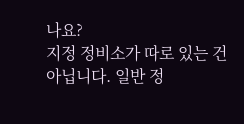나요?
지정 정비소가 따로 있는 건 아닙니다. 일반 정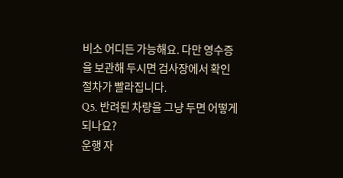비소 어디든 가능해요. 다만 영수증을 보관해 두시면 검사장에서 확인 절차가 빨라집니다.
Q5. 반려된 차량을 그냥 두면 어떻게 되나요?
운행 자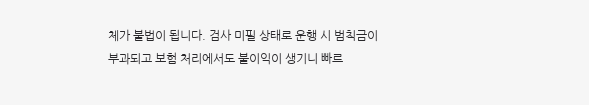체가 불법이 됩니다. 검사 미필 상태로 운행 시 범칙금이 부과되고 보험 처리에서도 불이익이 생기니 빠르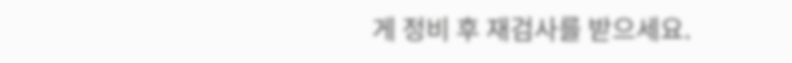게 정비 후 재검사를 받으세요.